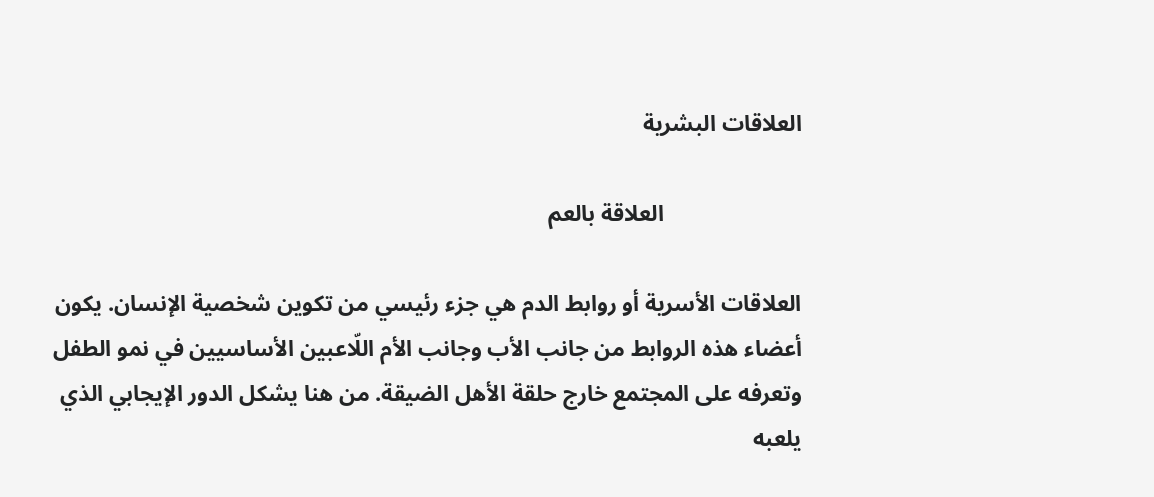العلاقات البشرية

                        العلاقة بالعم

العلاقات الأسرية أو روابط الدم هي جزء رئيسي من تكوين شخصية الإنسان. يكون أعضاء هذه الروابط من جانب الأب وجانب الأم اللّاعبين الأساسيين في نمو الطفل وتعرفه على المجتمع خارج حلقة الأهل الضيقة. من هنا يشكل الدور الإيجابي الذي يلعبه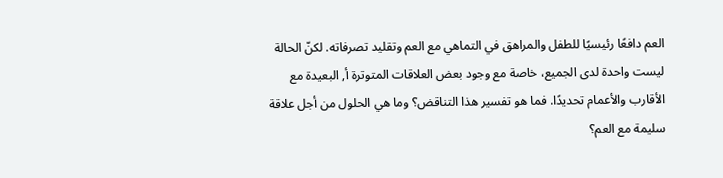العم دافعًا رئيسيًا للطفل والمراهق في التماهي مع العم وتقليد تصرفاته. لكنّ الحالة ليست واحدة لدى الجميع، خاصة مع وجود بعض العلاقات المتوترة أ, البعيدة مع الأقارب والأعمام تحديدًا. فما هو تفسير هذا التناقض؟ وما هي الحلول من أجل علاقة سليمة مع العم؟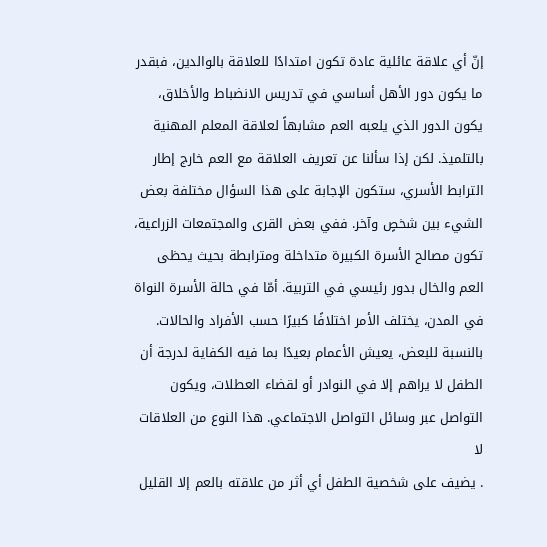إنّ أي علاقة عائلية عادة تكون امتدادًا للعلاقة بالوالدين، فبقدر ما يكون دور الأهل أساسي في تدريس الانضباط والأخلاق، يكون الدور الذي يلعبه العم مشابهاً لعلاقة المعلم المهنية بالتلميذ. لكن إذا سألنا عن تعريف العلاقة مع العم خارج إطار الترابط الأسري، ستكون الإجابة على هذا السؤال مختلفة بعض الشيء بين شخصٍ وآخر. ففي بعض القرى والمجتمعات الزراعية، تكون مصالح الأسرة الكبيرة متداخلة ومترابطة بحيث يحظى العم والخال بدور رئيسي في التربية. أمّا في حالة الأسرة النواة في المدن، يختلف الأمر اختلافًا كبيرًا حسب الأفراد والحالات. بالنسبة للبعض، يعيش الأعمام بعيدًا بما فيه الكفاية لدرجة أن الطفل لا يراهم إلا في النوادر أو لقضاء العطلات، ويكون التواصل عبر وسائل التواصل الاجتماعي. هذا النوع من العلاقات لا
. يضيف على شخصية الطفل أي أثر من علاقته بالعم إلا القليل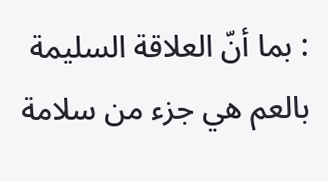: بما أنّ العلاقة السليمة بالعم هي جزء من سلامة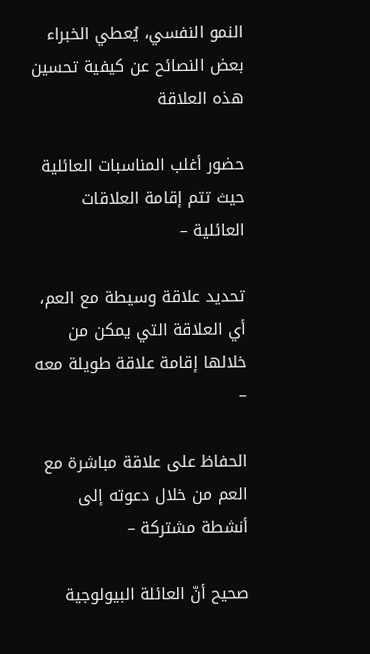النمو النفسي، يُعطي الخبراء بعض النصائح عن كيفية تحسين هذه العلاقة

حضور أغلب المناسبات العائلية حيث تتم إقامة العلاقات العائلية –

تحديد علاقة وسيطة مع العم، أي العلاقة التي يمكن من خلالها إقامة علاقة طويلة معه –

الحفاظ على علاقة مباشرة مع العم من خلال دعوته إلى أنشطة مشتركة –

صحيح أنّ العائلة البيولوجية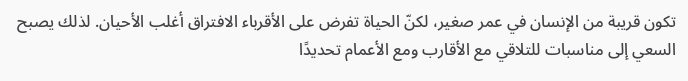تكون قريبة من الإنسان في عمر صغير، لكنّ الحياة تفرض على الأقرباء الافتراق أغلب الأحيان. لذلك يصبح السعي إلى مناسبات للتلاقي مع الأقارب ومع الأعمام تحديدًا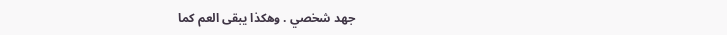جهد شخصي . وهكذا يبقى العم كما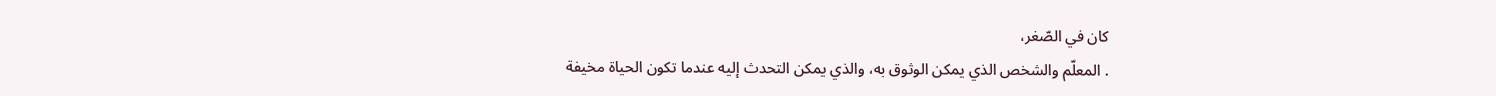كان في الصّغر،
. المعلّم والشخص الذي يمكن الوثوق به، والذي يمكن التحدث إليه عندما تكون الحياة مخيفة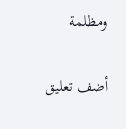ومظلمة

أضف تعليق